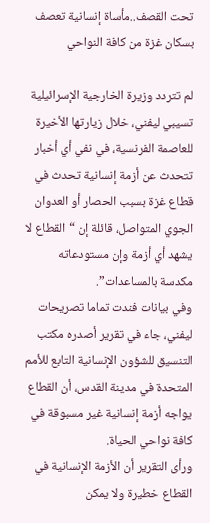تحت القصف..مأساة إنسانية تعصف بسكان غزة من كافة النواحي

لم تتردد وزيرة الخارجية الإسرائيلية تسيبي ليفني، خلال زيارتها الأخيرة للعاصمة الفرنسية، في نفي أي أخبار تتحدث عن أزمة إنسانية تحدث في قطاع غزة بسبب الحصار أو العدوان الجوي المتواصل، قائلة إن “القطاع لا يشهد أي أزمة وإن مستودعاته مكدسة بالمساعدات”.
وفي بيانات فندت تماما تصريحات ليفني، جاء في تقرير أصدره مكتب التنسيق للشؤون الإنسانية التابع للأمم المتحدة في مدينة القدس، أن القطاع يواجه أزمة إنسانية غير مسبوقة في كافة نواحي الحياة.
ورأى التقرير أن الأزمة الإنسانية في القطاع خطيرة ولا يمكن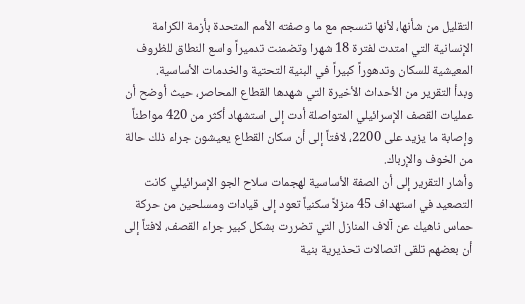التقليل من شأنها، لأنها تنسجم مع ما وصفته الأمم المتحدة بأزمة الكرامة الإنسانية التي امتدت لفترة 18 شهرا وتضمنت تدميراً واسع النطاق للظروف المعيشية للسكان وتدهوراً كبيراً في البنية التحتية والخدمات الأساسية.
وبدأ التقرير من الأحداث الأخيرة التي شهدها القطاع المحاصر، حيث أوضح أن عمليات القصف الإسرائيلي المتواصلة أدت إلى استشهاد أكثر من 420 مواطناً وإصابة ما يزيد على 2200، لافتاً إلى أن سكان القطاع يعيشون جراء ذلك حالة من الخوف والإرباك.
وأشار التقرير إلى أن الصفة الأساسية لهجمات سلاح الجو الإسرائيلي كانت التصعيد في استهداف 45 منزلاً سكنياً تعود إلى قيادات ومسلحين من حركة حماس ناهيك عن آلاف المنازل التي تضررت بشكل كبير جراء القصف، لافتاً إلى أن بعضهم تلقى اتصالات تحذيرية بنية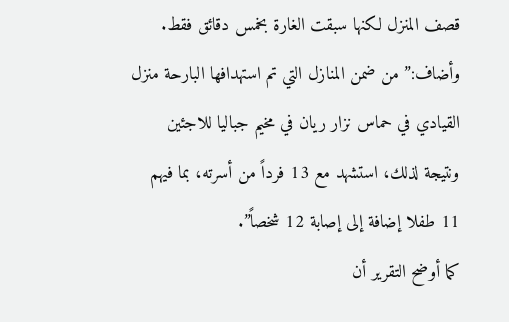قصف المنزل لكنها سبقت الغارة بخمس دقائق فقط.
وأضاف:” من ضمن المنازل التي تم استهدافها البارحة منزل القيادي في حماس نزار ريان في مخيم جباليا للاجئين ونتيجة لذلك، استشهد مع 13 فرداً من أسرته، بما فيهم 11 طفلا إضافة إلى إصابة 12 شخصاً”.
كما أوضح التقرير أن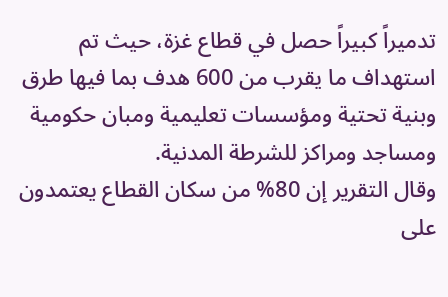تدميراً كبيراً حصل في قطاع غزة، حيث تم استهداف ما يقرب من 600 هدف بما فيها طرق وبنية تحتية ومؤسسات تعليمية ومبان حكومية ومساجد ومراكز للشرطة المدنية.
وقال التقرير إن 80% من سكان القطاع يعتمدون على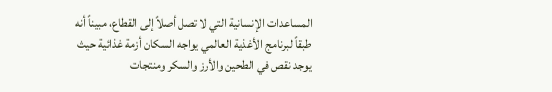المساعدات الإنسانية التي لا تصل أصلاً إلى القطاع، مبيناً أنه طبقاً لبرنامج الأغذية العالمي يواجه السكان أزمة غذائية حيث يوجد نقص في الطحين والأرز والسكر ومنتجات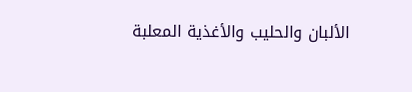الألبان والحليب والأغذية المعلبة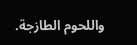واللحوم الطازجة.